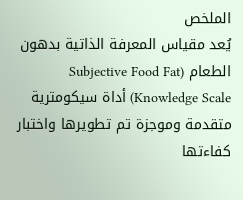الملخص
يُعد مقياس المعرفة الذاتية بدهون الطعام (Subjective Food Fat Knowledge Scale) أداة سيكومترية متقدمة وموجزة تم تطويرها واختبار كفاءتها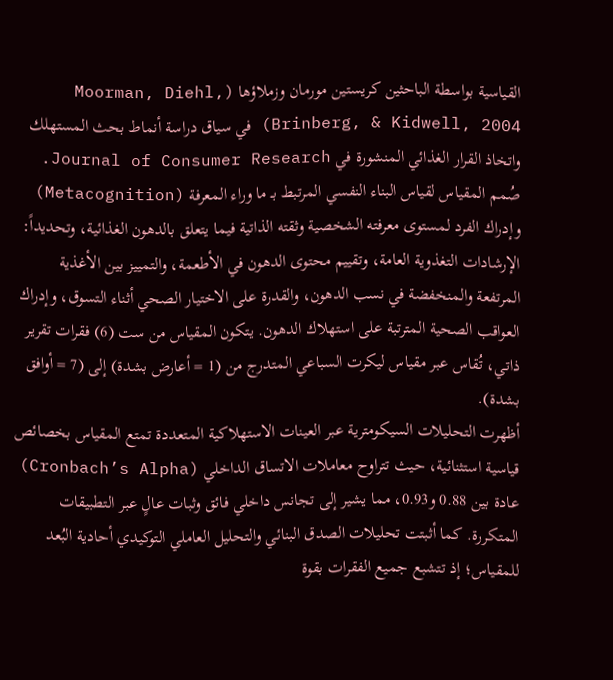القياسية بواسطة الباحثين كريستين مورمان وزملاؤها (Moorman, Diehl, Brinberg, & Kidwell, 2004) في سياق دراسة أنماط بحث المستهلك واتخاذ القرار الغذائي المنشورة في Journal of Consumer Research. صُمم المقياس لقياس البناء النفسي المرتبط بـ ما وراء المعرفة (Metacognition) وإدراك الفرد لمستوى معرفته الشخصية وثقته الذاتية فيما يتعلق بالدهون الغذائية، وتحديداً: الإرشادات التغذوية العامة، وتقييم محتوى الدهون في الأطعمة، والتمييز بين الأغذية المرتفعة والمنخفضة في نسب الدهون، والقدرة على الاختيار الصحي أثناء التسوق، وإدراك العواقب الصحية المترتبة على استهلاك الدهون. يتكون المقياس من ست (6) فقرات تقرير ذاتي، تُقاس عبر مقياس ليكرت السباعي المتدرج من (1 = أعارض بشدة) إلى (7 = أوافق بشدة).
أظهرت التحليلات السيكومترية عبر العينات الاستهلاكية المتعددة تمتع المقياس بخصائص قياسية استثنائية، حيث تتراوح معاملات الاتساق الداخلي (Cronbach’s Alpha) عادة بين 0.88 و0.93، مما يشير إلى تجانس داخلي فائق وثبات عالٍ عبر التطبيقات المتكررة. كما أثبتت تحليلات الصدق البنائي والتحليل العاملي التوكيدي أحادية البُعد للمقياس؛ إذ تتشبع جميع الفقرات بقوة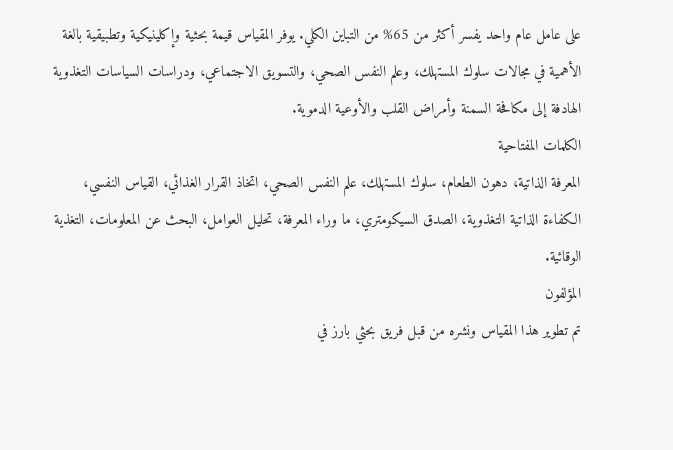على عامل عام واحد يفسر أكثر من 65% من التباين الكلي. يوفر المقياس قيمة بحثية وإكلينيكية وتطبيقية بالغة الأهمية في مجالات سلوك المستهلك، وعلم النفس الصحي، والتسويق الاجتماعي، ودراسات السياسات التغذوية الهادفة إلى مكافحة السمنة وأمراض القلب والأوعية الدموية.
الكلمات المفتاحية
المعرفة الذاتية، دهون الطعام، سلوك المستهلك، علم النفس الصحي، اتخاذ القرار الغذائي، القياس النفسي، الكفاءة الذاتية التغذوية، الصدق السيكومتري، ما وراء المعرفة، تحليل العوامل، البحث عن المعلومات، التغذية الوقائية.
المؤلفون
تم تطوير هذا المقياس ونشره من قبل فريق بحثي بارز في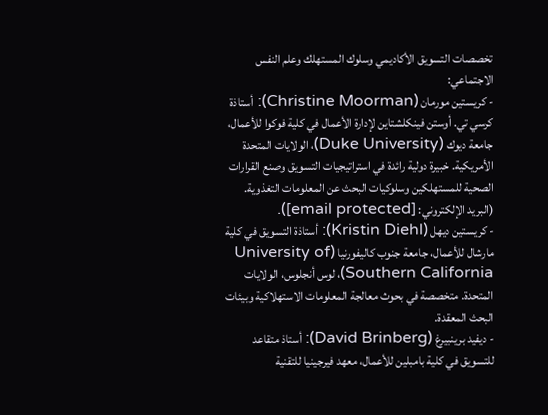تخصصات التسويق الأكاديمي وسلوك المستهلك وعلم النفس الاجتماعي:
- كريستين مورمان (Christine Moorman): أستاذة كرسي تي. أوستن فينكلشتاين لإدارة الأعمال في كلية فوكوا للأعمال، جامعة ديوك (Duke University)، الولايات المتحدة الأمريكية. خبيرة دولية رائدة في استراتيجيات التسويق وصنع القرارات الصحية للمستهلكين وسلوكيات البحث عن المعلومات التغذوية. (البريد الإلكتروني: [email protected]).
- كريستين ديهل (Kristin Diehl): أستاذة التسويق في كلية مارشال للأعمال، جامعة جنوب كاليفورنيا (University of Southern California)، لوس أنجلوس، الولايات المتحدة. متخصصة في بحوث معالجة المعلومات الاستهلاكية وبيئات البحث المعقدة.
- ديفيد برينبيرغ (David Brinberg): أستاذ متقاعد للتسويق في كلية بامبلين للأعمال، معهد فيرجينيا للتقنية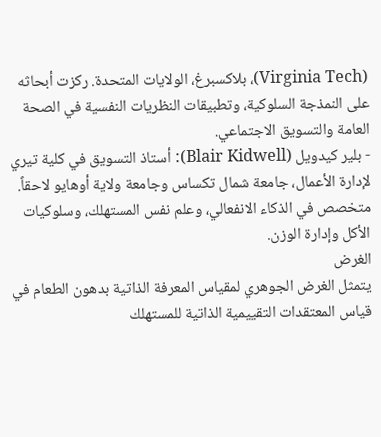(Virginia Tech)، بلاكسبرغ، الولايات المتحدة. ركزت أبحاثه على النمذجة السلوكية، وتطبيقات النظريات النفسية في الصحة العامة والتسويق الاجتماعي.
- بلير كيدويل (Blair Kidwell): أستاذ التسويق في كلية تيري لإدارة الأعمال، جامعة شمال تكساس وجامعة ولاية أوهايو لاحقاً. متخصص في الذكاء الانفعالي، وعلم نفس المستهلك، وسلوكيات الأكل وإدارة الوزن.
الغرض
يتمثل الغرض الجوهري لمقياس المعرفة الذاتية بدهون الطعام في قياس المعتقدات التقييمية الذاتية للمستهلك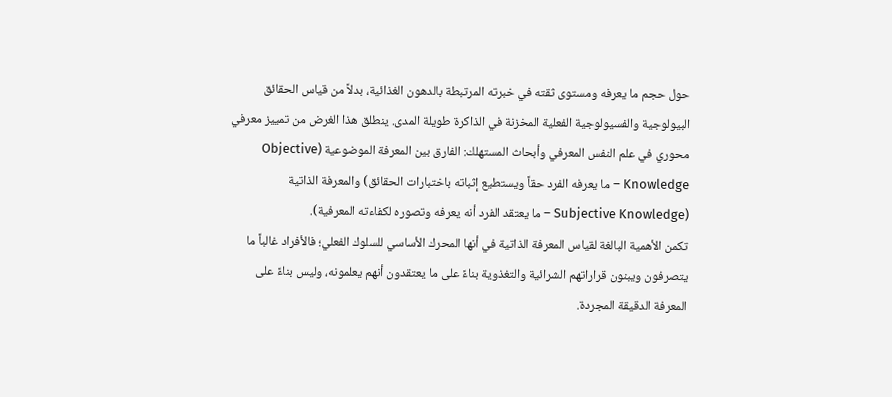حول حجم ما يعرفه ومستوى ثقته في خبرته المرتبطة بالدهون الغذائية، بدلاً من قياس الحقائق البيولوجية والفسيولوجية الفعلية المخزنة في الذاكرة طويلة المدى. ينطلق هذا الغرض من تمييز معرفي محوري في علم النفس المعرفي وأبحاث المستهلك: الفارق بين المعرفة الموضوعية (Objective Knowledge – ما يعرفه الفرد حقاً ويستطيع إثباته باختبارات الحقائق) والمعرفة الذاتية (Subjective Knowledge – ما يعتقد الفرد أنه يعرفه وتصوره لكفاءته المعرفية).
تكمن الأهمية البالغة لقياس المعرفة الذاتية في أنها المحرك الأساسي للسلوك الفعلي؛ فالأفراد غالباً ما يتصرفون ويبنون قراراتهم الشرائية والتغذوية بناءً على ما يعتقدون أنهم يعلمونه، وليس بناءً على المعرفة الدقيقة المجردة.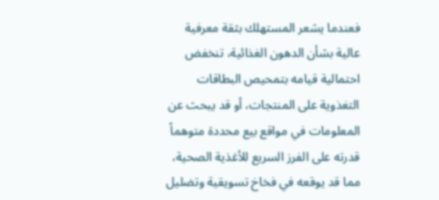فعندما يشعر المستهلك بثقة معرفية عالية بشأن الدهون الغذائية، تنخفض احتمالية قيامه بتمحيص البطاقات التغذوية على المنتجات، أو قد يبحث عن المعلومات في مواقع بيع محددة متوهماً قدرته على الفرز السريع للأغذية الصحية، مما قد يوقعه في فخاخ تسويقية وتضليل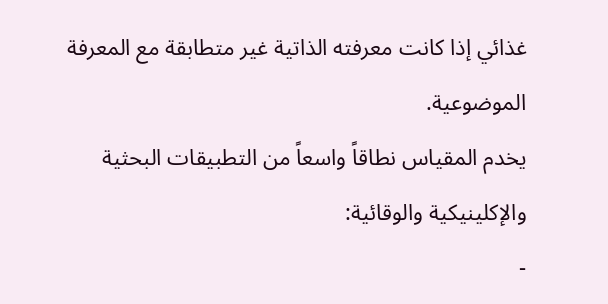غذائي إذا كانت معرفته الذاتية غير متطابقة مع المعرفة الموضوعية.
يخدم المقياس نطاقاً واسعاً من التطبيقات البحثية والإكلينيكية والوقائية:
-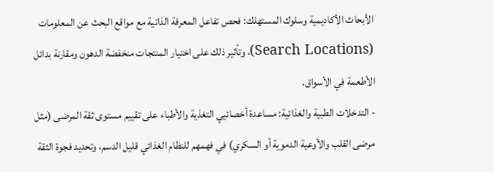الأبحاث الأكاديمية وسلوك المستهلك: فحص تفاعل المعرفة الذاتية مع مواقع البحث عن المعلومات (Search Locations)، وتأثير ذلك على اختيار المنتجات منخفضة الدهون ومقارنة بدائل الأطعمة في الأسواق.
- التدخلات الطبية والغذائية: مساعدة أخصائيي التغذية والأطباء على تقييم مستوى ثقة المرضى (مثل مرضى القلب والأوعية الدموية أو السكري) في فهمهم للنظام الغذائي قليل الدسم، وتحديد فجوة الثقة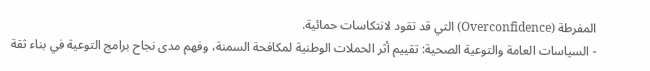المفرطة (Overconfidence) التي قد تقود لانتكاسات حمائية.
- السياسات العامة والتوعية الصحية: تقييم أثر الحملات الوطنية لمكافحة السمنة، وفهم مدى نجاح برامج التوعية في بناء ثقة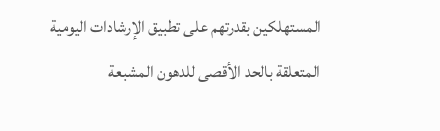المستهلكين بقدرتهم على تطبيق الإرشادات اليومية المتعلقة بالحد الأقصى للدهون المشبعة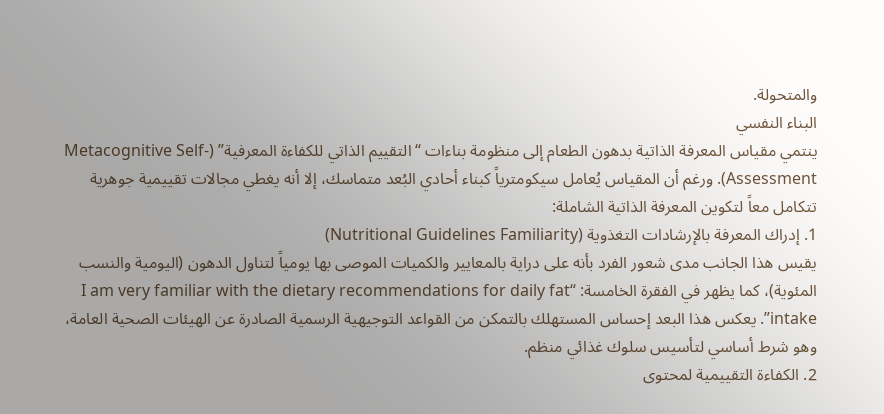والمتحولة.
البناء النفسي
ينتمي مقياس المعرفة الذاتية بدهون الطعام إلى منظومة بناءات “التقييم الذاتي للكفاءة المعرفية” (Metacognitive Self-Assessment). ورغم أن المقياس يُعامل سيكومترياً كبناء أحادي البُعد متماسك، إلا أنه يغطي مجالات تقييمية جوهرية تتكامل معاً لتكوين المعرفة الذاتية الشاملة:
1. إدراك المعرفة بالإرشادات التغذوية (Nutritional Guidelines Familiarity)
يقيس هذا الجانب مدى شعور الفرد بأنه على دراية بالمعايير والكميات الموصى بها يومياً لتناول الدهون (اليومية والنسب المئوية)، كما يظهر في الفقرة الخامسة: “I am very familiar with the dietary recommendations for daily fat intake”. يعكس هذا البعد إحساس المستهلك بالتمكن من القواعد التوجيهية الرسمية الصادرة عن الهيئات الصحية العامة، وهو شرط أساسي لتأسيس سلوك غذائي منظم.
2. الكفاءة التقييمية لمحتوى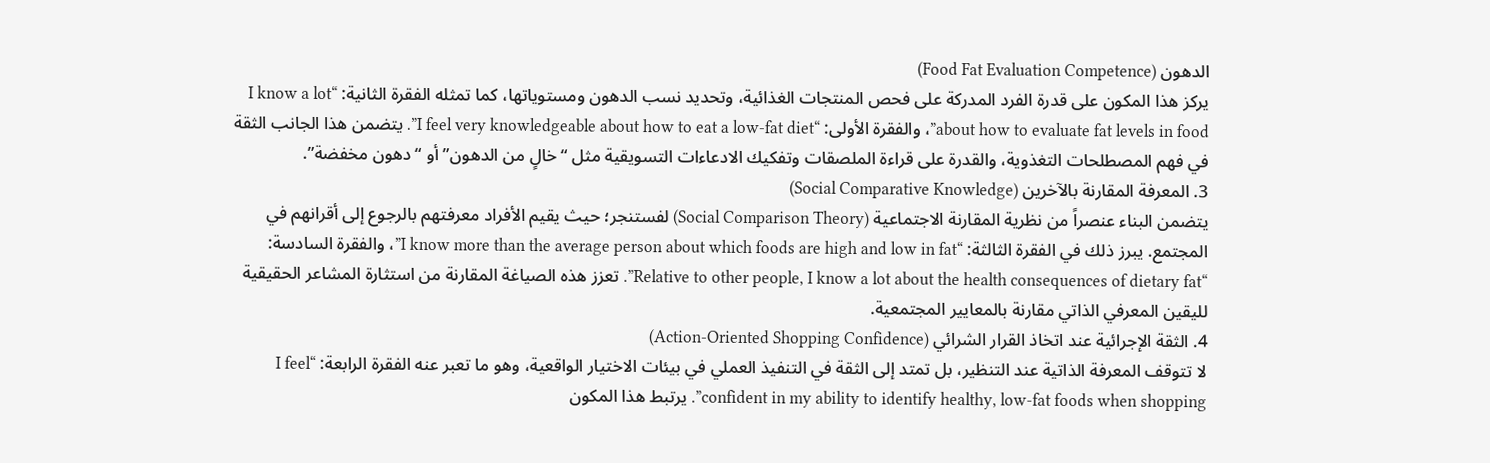الدهون (Food Fat Evaluation Competence)
يركز هذا المكون على قدرة الفرد المدركة على فحص المنتجات الغذائية، وتحديد نسب الدهون ومستوياتها، كما تمثله الفقرة الثانية: “I know a lot about how to evaluate fat levels in food”، والفقرة الأولى: “I feel very knowledgeable about how to eat a low-fat diet”. يتضمن هذا الجانب الثقة في فهم المصطلحات التغذوية، والقدرة على قراءة الملصقات وتفكيك الادعاءات التسويقية مثل “خالٍ من الدهون” أو “دهون مخفضة”.
3. المعرفة المقارنة بالآخرين (Social Comparative Knowledge)
يتضمن البناء عنصراً من نظرية المقارنة الاجتماعية (Social Comparison Theory) لفستنجر؛ حيث يقيم الأفراد معرفتهم بالرجوع إلى أقرانهم في المجتمع. يبرز ذلك في الفقرة الثالثة: “I know more than the average person about which foods are high and low in fat”، والفقرة السادسة: “Relative to other people, I know a lot about the health consequences of dietary fat”. تعزز هذه الصياغة المقارنة من استثارة المشاعر الحقيقية لليقين المعرفي الذاتي مقارنة بالمعايير المجتمعية.
4. الثقة الإجرائية عند اتخاذ القرار الشرائي (Action-Oriented Shopping Confidence)
لا تتوقف المعرفة الذاتية عند التنظير، بل تمتد إلى الثقة في التنفيذ العملي في بيئات الاختيار الواقعية، وهو ما تعبر عنه الفقرة الرابعة: “I feel confident in my ability to identify healthy, low-fat foods when shopping”. يرتبط هذا المكون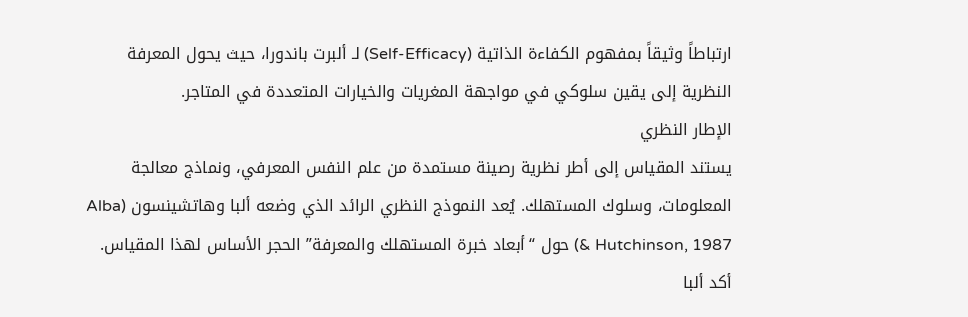ارتباطاً وثيقاً بمفهوم الكفاءة الذاتية (Self-Efficacy) لـ ألبرت باندورا، حيث يحول المعرفة النظرية إلى يقين سلوكي في مواجهة المغريات والخيارات المتعددة في المتاجر.
الإطار النظري
يستند المقياس إلى أطر نظرية رصينة مستمدة من علم النفس المعرفي، ونماذج معالجة المعلومات، وسلوك المستهلك. يُعد النموذج النظري الرائد الذي وضعه ألبا وهاتشينسون (Alba & Hutchinson, 1987) حول “أبعاد خبرة المستهلك والمعرفة” الحجر الأساس لهذا المقياس. أكد ألبا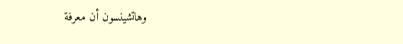وهاتشينسون أن معرفة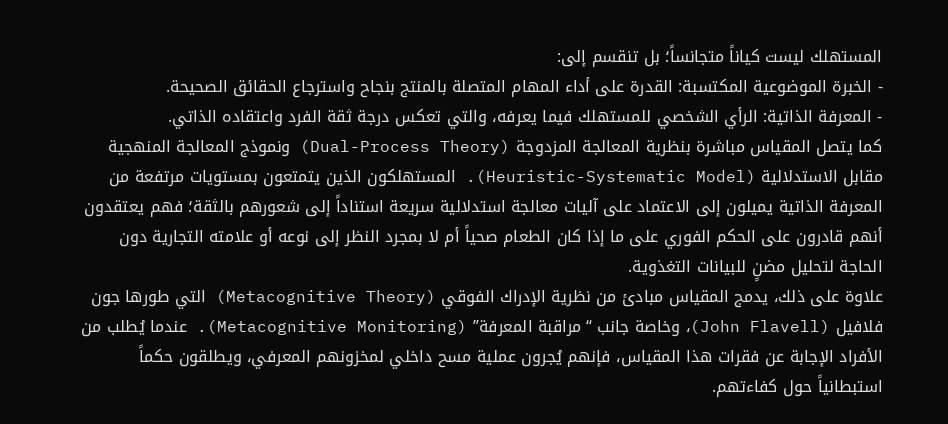المستهلك ليست كياناً متجانساً؛ بل تنقسم إلى:
- الخبرة الموضوعية المكتسبة: القدرة على أداء المهام المتصلة بالمنتج بنجاح واسترجاع الحقائق الصحيحة.
- المعرفة الذاتية: الرأي الشخصي للمستهلك فيما يعرفه، والتي تعكس درجة ثقة الفرد واعتقاده الذاتي.
كما يتصل المقياس مباشرة بنظرية المعالجة المزدوجة (Dual-Process Theory) ونموذج المعالجة المنهجية مقابل الاستدلالية (Heuristic-Systematic Model). المستهلكون الذين يتمتعون بمستويات مرتفعة من المعرفة الذاتية يميلون إلى الاعتماد على آليات معالجة استدلالية سريعة استناداً إلى شعورهم بالثقة؛ فهم يعتقدون أنهم قادرون على الحكم الفوري على ما إذا كان الطعام صحياً أم لا بمجرد النظر إلى نوعه أو علامته التجارية دون الحاجة لتحليل مضنٍ للبيانات التغذوية.
علاوة على ذلك، يدمج المقياس مبادئ من نظرية الإدراك الفوقي (Metacognitive Theory) التي طورها جون فلافيل (John Flavell)، وخاصة جانب “مراقبة المعرفة” (Metacognitive Monitoring). عندما يُطلب من الأفراد الإجابة عن فقرات هذا المقياس، فإنهم يُجرون عملية مسح داخلي لمخزونهم المعرفي، ويطلقون حكماً استبطانياً حول كفاءتهم.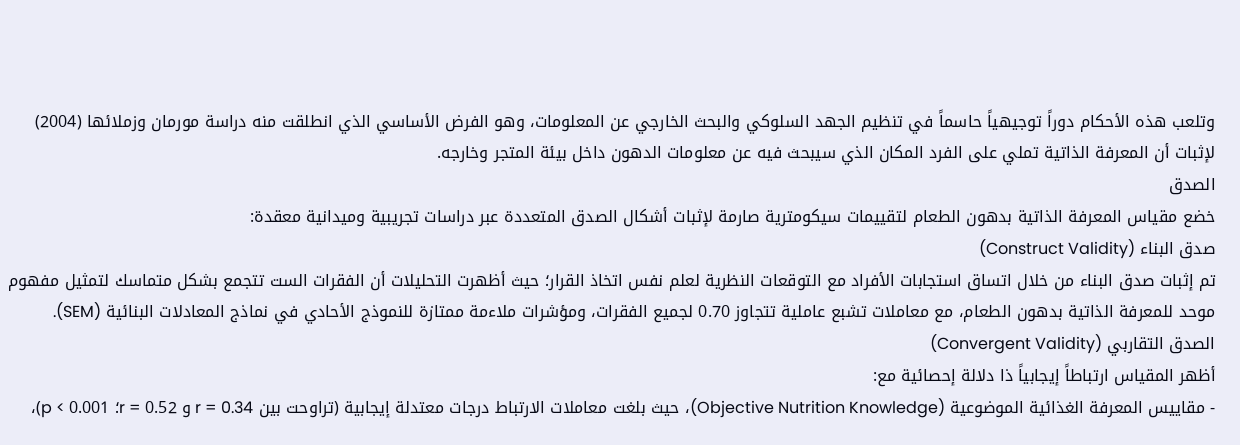وتلعب هذه الأحكام دوراً توجيهياً حاسماً في تنظيم الجهد السلوكي والبحث الخارجي عن المعلومات، وهو الفرض الأساسي الذي انطلقت منه دراسة مورمان وزملائها (2004) لإثبات أن المعرفة الذاتية تملي على الفرد المكان الذي سيبحث فيه عن معلومات الدهون داخل بيئة المتجر وخارجه.
الصدق
خضع مقياس المعرفة الذاتية بدهون الطعام لتقييمات سيكومترية صارمة لإثبات أشكال الصدق المتعددة عبر دراسات تجريبية وميدانية معقدة:
صدق البناء (Construct Validity)
تم إثبات صدق البناء من خلال اتساق استجابات الأفراد مع التوقعات النظرية لعلم نفس اتخاذ القرار؛ حيث أظهرت التحليلات أن الفقرات الست تتجمع بشكل متماسك لتمثيل مفهوم موحد للمعرفة الذاتية بدهون الطعام، مع معاملات تشبع عاملية تتجاوز 0.70 لجميع الفقرات، ومؤشرات ملاءمة ممتازة للنموذج الأحادي في نماذج المعادلات البنائية (SEM).
الصدق التقاربي (Convergent Validity)
أظهر المقياس ارتباطاً إيجابياً ذا دلالة إحصائية مع:
- مقاييس المعرفة الغذائية الموضوعية (Objective Nutrition Knowledge)، حيث بلغت معاملات الارتباط درجات معتدلة إيجابية (تراوحت بين r = 0.34 و r = 0.52؛ p < 0.001)،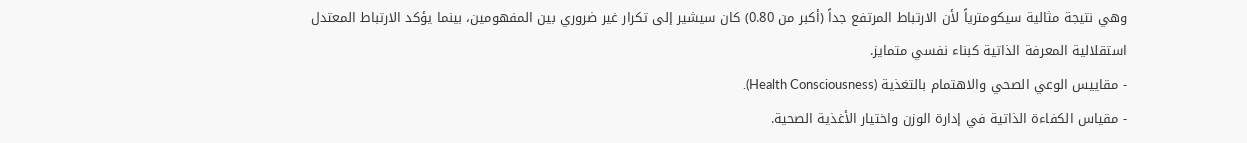وهي نتيجة مثالية سيكومترياً لأن الارتباط المرتفع جداً (أكبر من 0.80) كان سيشير إلى تكرار غير ضروري بين المفهومين، بينما يؤكد الارتباط المعتدل استقلالية المعرفة الذاتية كبناء نفسي متمايز.
- مقاييس الوعي الصحي والاهتمام بالتغذية (Health Consciousness).
- مقياس الكفاءة الذاتية في إدارة الوزن واختيار الأغذية الصحية.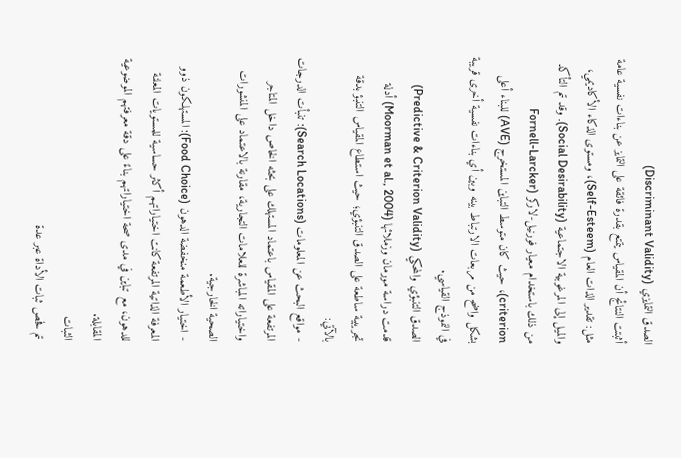الصدق التمايزي (Discriminant Validity)
أثبتت النتائج أن المقياس يتمتع بقدرة فائقة على التمايز عن بناءات نفسية عامة مثل: تقدير الذات العام (Self-Esteem)، ومستوى الذكاء الأكاديمي، والميل إلى المرغوبية الاجتماعية (Social Desirability). وقد تم التأكد من ذلك باستخدام معيار فورنيل-لاركر (Fornell-Larcker criterion)، حيث كان متوسط التباين المستخرج (AVE) للبناء أعلى بشكل واضح من مربعات الارتباط بينه وبين أي بناءات نفسية أخرى قريبة في النموذج القياسي.
الصدق التنبؤي والمحكي (Predictive & Criterion Validity)
قدمت دراسة مورمان وزملائها (Moorman et al., 2004) أدلة تجريبية ساطعة على الصدق التنبؤي؛ حيث استطاع المقياس التنبؤ بدقة بالآتي:
- مواقع البحث عن المعلومات (Search Locations): تنبأت الدرجات المرتفعة على المقياس باعتماد المستهلك على بحثه الخاص داخل المتاجر واختياراته المباشرة للعلامات التجارية، مقارنة بالاعتماد على المنشورات الصحية الخارجية.
- اختيار الأطعمة منخفضة الدهون (Food Choice): المستهلكون ذوو المعرفة الذاتية المرتفعة كانت اختياراتهم أكثر حساسية للمستويات المعلنة للدهون، مع تباين في مدى صحة اختياراتهم بناءً على دقة معرفتهم الموضوعية المقابلة.
الثبات
تم فحص ثبات الأداة عبر عدة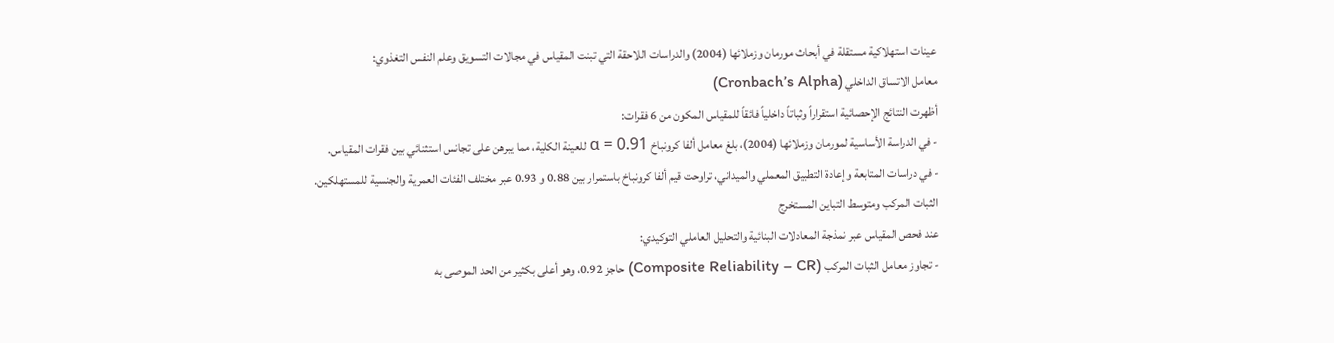عينات استهلاكية مستقلة في أبحاث مورمان وزملائها (2004) والدراسات اللاحقة التي تبنت المقياس في مجالات التسويق وعلم النفس التغذوي:
معامل الاتساق الداخلي (Cronbach’s Alpha)
أظهرت النتائج الإحصائية استقراراً وثباتاً داخلياً فائقاً للمقياس المكون من 6 فقرات:
- في الدراسة الأساسية لمورمان وزملائها (2004)، بلغ معامل ألفا كرونباخ α = 0.91 للعينة الكلية، مما يبرهن على تجانس استثنائي بين فقرات المقياس.
- في دراسات المتابعة وإعادة التطبيق المعملي والميداني، تراوحت قيم ألفا كرونباخ باستمرار بين 0.88 و 0.93 عبر مختلف الفئات العمرية والجنسية للمستهلكين.
الثبات المركب ومتوسط التباين المستخرج
عند فحص المقياس عبر نمذجة المعادلات البنائية والتحليل العاملي التوكيدي:
- تجاوز معامل الثبات المركب (Composite Reliability – CR) حاجز 0.92، وهو أعلى بكثير من الحد الموصى به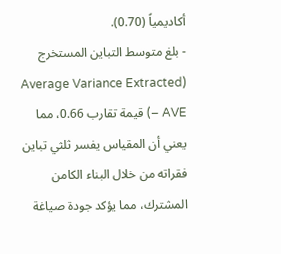أكاديمياً (0.70).
- بلغ متوسط التباين المستخرج (Average Variance Extracted – AVE) قيمة تقارب 0.66، مما يعني أن المقياس يفسر ثلثي تباين فقراته من خلال البناء الكامن المشترك، مما يؤكد جودة صياغة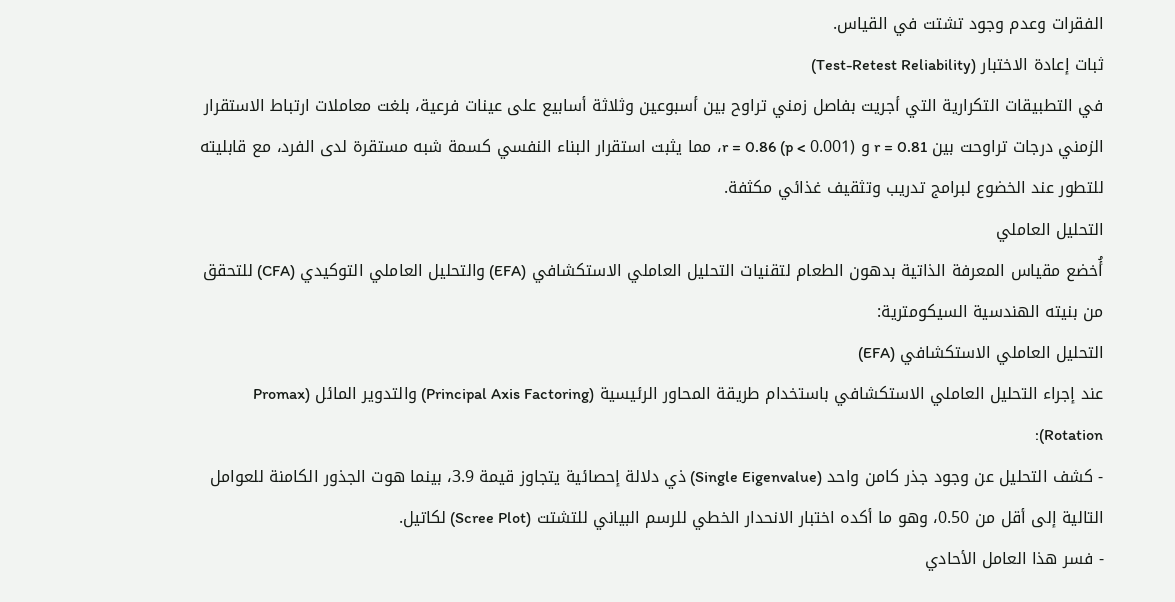الفقرات وعدم وجود تشتت في القياس.
ثبات إعادة الاختبار (Test-Retest Reliability)
في التطبيقات التكرارية التي أجريت بفاصل زمني تراوح بين أسبوعين وثلاثة أسابيع على عينات فرعية، بلغت معاملات ارتباط الاستقرار الزمني درجات تراوحت بين r = 0.81 و r = 0.86 (p < 0.001)، مما يثبت استقرار البناء النفسي كسمة شبه مستقرة لدى الفرد، مع قابليته للتطور عند الخضوع لبرامج تدريب وتثقيف غذائي مكثفة.
التحليل العاملي
أُخضع مقياس المعرفة الذاتية بدهون الطعام لتقنيات التحليل العاملي الاستكشافي (EFA) والتحليل العاملي التوكيدي (CFA) للتحقق من بنيته الهندسية السيكومترية:
التحليل العاملي الاستكشافي (EFA)
عند إجراء التحليل العاملي الاستكشافي باستخدام طريقة المحاور الرئيسية (Principal Axis Factoring) والتدوير المائل (Promax Rotation):
- كشف التحليل عن وجود جذر كامن واحد (Single Eigenvalue) ذي دلالة إحصائية يتجاوز قيمة 3.9، بينما هوت الجذور الكامنة للعوامل التالية إلى أقل من 0.50، وهو ما أكده اختبار الانحدار الخطي للرسم البياني للتشتت (Scree Plot) لكاتيل.
- فسر هذا العامل الأحادي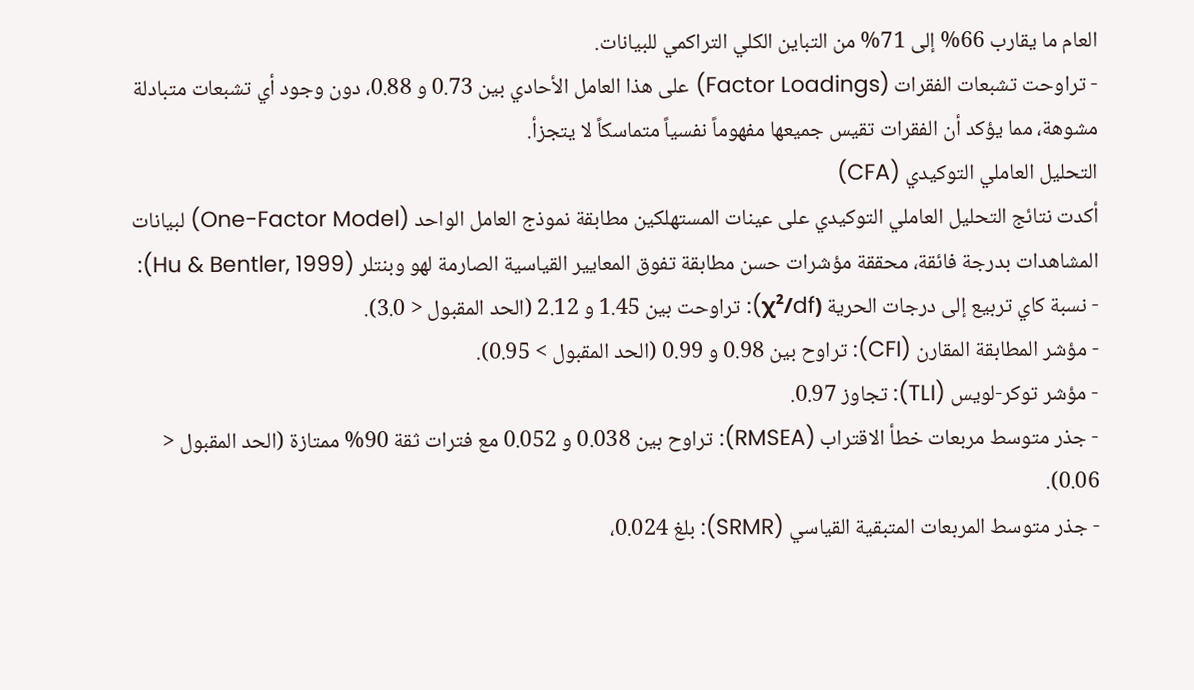العام ما يقارب 66% إلى 71% من التباين الكلي التراكمي للبيانات.
- تراوحت تشبعات الفقرات (Factor Loadings) على هذا العامل الأحادي بين 0.73 و 0.88، دون وجود أي تشبعات متبادلة مشوهة، مما يؤكد أن الفقرات تقيس جميعها مفهوماً نفسياً متماسكاً لا يتجزأ.
التحليل العاملي التوكيدي (CFA)
أكدت نتائج التحليل العاملي التوكيدي على عينات المستهلكين مطابقة نموذج العامل الواحد (One-Factor Model) لبيانات المشاهدات بدرجة فائقة، محققة مؤشرات حسن مطابقة تفوق المعايير القياسية الصارمة لهو وبنتلر (Hu & Bentler, 1999):
- نسبة كاي تربيع إلى درجات الحرية (χ²/df): تراوحت بين 1.45 و 2.12 (الحد المقبول < 3.0).
- مؤشر المطابقة المقارن (CFI): تراوح بين 0.98 و 0.99 (الحد المقبول > 0.95).
- مؤشر توكر-لويس (TLI): تجاوز 0.97.
- جذر متوسط مربعات خطأ الاقتراب (RMSEA): تراوح بين 0.038 و 0.052 مع فترات ثقة 90% ممتازة (الحد المقبول < 0.06).
- جذر متوسط المربعات المتبقية القياسي (SRMR): بلغ 0.024،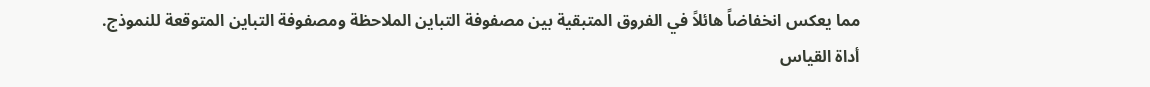مما يعكس انخفاضاً هائلاً في الفروق المتبقية بين مصفوفة التباين الملاحظة ومصفوفة التباين المتوقعة للنموذج.
أداة القياس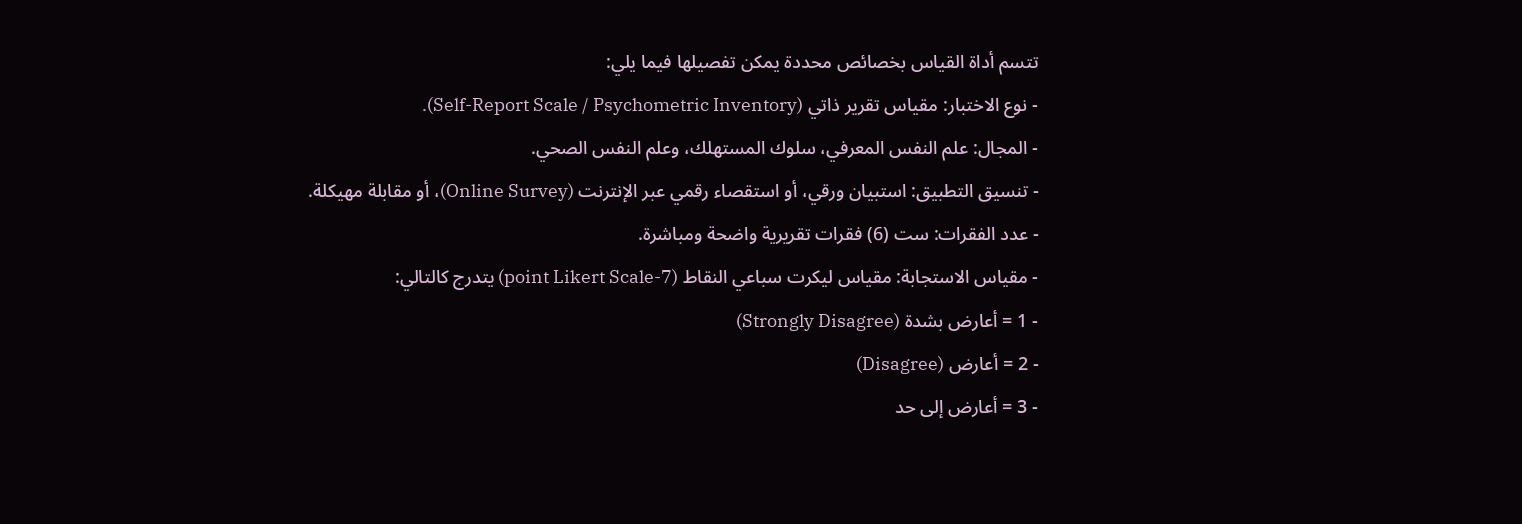تتسم أداة القياس بخصائص محددة يمكن تفصيلها فيما يلي:
- نوع الاختبار: مقياس تقرير ذاتي (Self-Report Scale / Psychometric Inventory).
- المجال: علم النفس المعرفي، سلوك المستهلك، وعلم النفس الصحي.
- تنسيق التطبيق: استبيان ورقي، أو استقصاء رقمي عبر الإنترنت (Online Survey)، أو مقابلة مهيكلة.
- عدد الفقرات: ست (6) فقرات تقريرية واضحة ومباشرة.
- مقياس الاستجابة: مقياس ليكرت سباعي النقاط (7-point Likert Scale) يتدرج كالتالي:
- 1 = أعارض بشدة (Strongly Disagree)
- 2 = أعارض (Disagree)
- 3 = أعارض إلى حد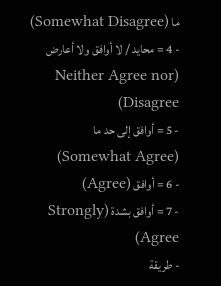ما (Somewhat Disagree)
- 4 = محايد / لا أوافق ولا أعارض (Neither Agree nor Disagree)
- 5 = أوافق إلى حد ما (Somewhat Agree)
- 6 = أوافق (Agree)
- 7 = أوافق بشدة (Strongly Agree)
- طريقة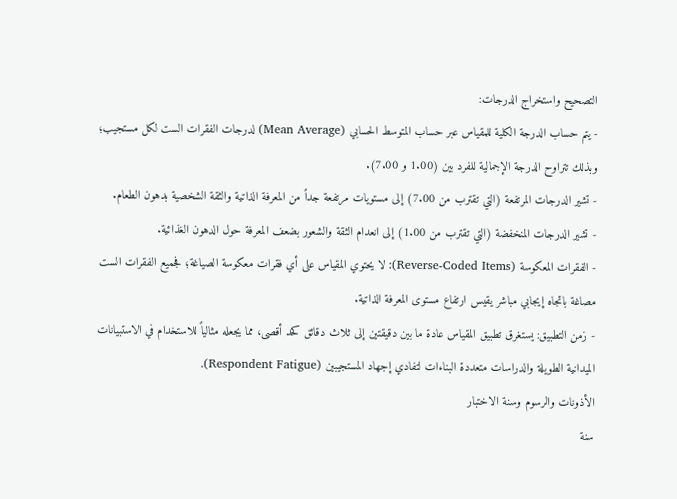التصحيح واستخراج الدرجات:
- يتم حساب الدرجة الكلية للمقياس عبر حساب المتوسط الحسابي (Mean Average) لدرجات الفقرات الست لكل مستجيب؛ وبذلك تتراوح الدرجة الإجمالية للفرد بين (1.00 و 7.00).
- تشير الدرجات المرتفعة (التي تقترب من 7.00) إلى مستويات مرتفعة جداً من المعرفة الذاتية والثقة الشخصية بدهون الطعام.
- تشير الدرجات المنخفضة (التي تقترب من 1.00) إلى انعدام الثقة والشعور بضعف المعرفة حول الدهون الغذائية.
- الفقرات المعكوسة (Reverse-Coded Items): لا يحتوي المقياس على أي فقرات معكوسة الصياغة؛ فجميع الفقرات الست مصاغة باتجاه إيجابي مباشر يقيس ارتفاع مستوى المعرفة الذاتية.
- زمن التطبيق: يستغرق تطبيق المقياس عادة ما بين دقيقتين إلى ثلاث دقائق كحد أقصى، مما يجعله مثالياً للاستخدام في الاستبيانات الميدانية الطويلة والدراسات متعددة البناءات لتفادي إجهاد المستجيبين (Respondent Fatigue).
الأذونات والرسوم وسنة الاختبار
سنة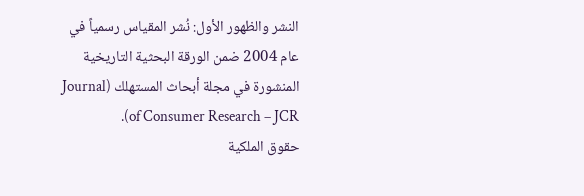النشر والظهور الأول: نُشر المقياس رسمياً في عام 2004 ضمن الورقة البحثية التاريخية المنشورة في مجلة أبحاث المستهلك (Journal of Consumer Research – JCR).
حقوق الملكية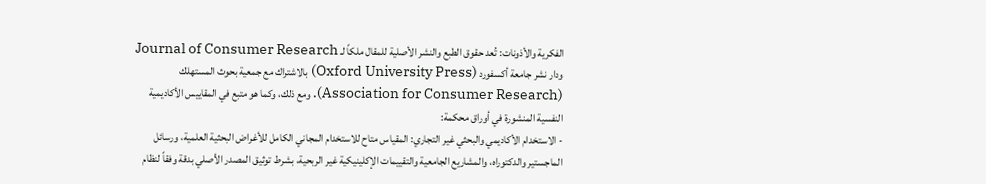الفكرية والأذونات: تُعد حقوق الطبع والنشر الأصلية للمقال ملكاً لـ Journal of Consumer Research ودار نشر جامعة أكسفورد (Oxford University Press) بالاشتراك مع جمعية بحوث المستهلك (Association for Consumer Research). ومع ذلك، وكما هو متبع في المقاييس الأكاديمية النفسية المنشورة في أوراق محكمة:
- الاستخدام الأكاديمي والبحثي غير التجاري: المقياس متاح للاستخدام المجاني الكامل للأغراض البحثية العلمية، ورسائل الماجستير والدكتوراه، والمشاريع الجامعية والتقييمات الإكلينيكية غير الربحية، بشرط توثيق المصدر الأصلي بدقة وفقاً لنظام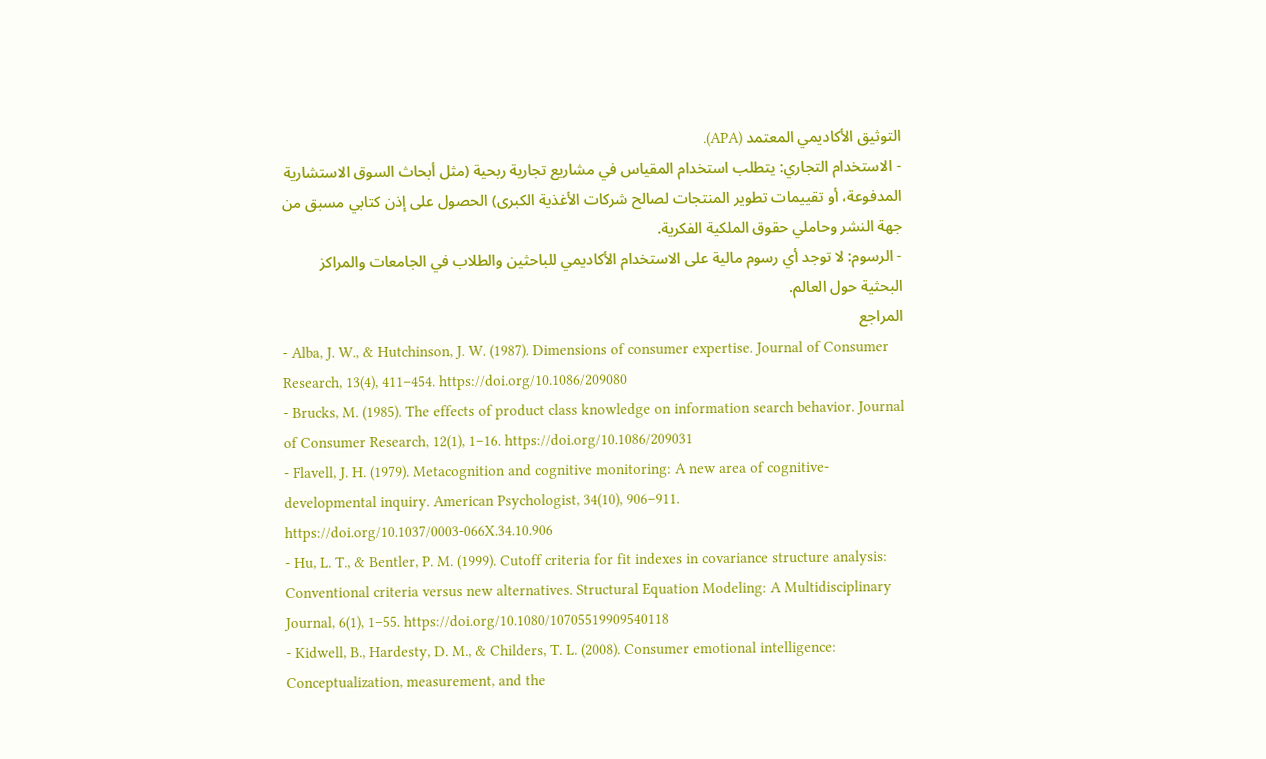التوثيق الأكاديمي المعتمد (APA).
- الاستخدام التجاري: يتطلب استخدام المقياس في مشاريع تجارية ربحية (مثل أبحاث السوق الاستشارية المدفوعة، أو تقييمات تطوير المنتجات لصالح شركات الأغذية الكبرى) الحصول على إذن كتابي مسبق من جهة النشر وحاملي حقوق الملكية الفكرية.
- الرسوم: لا توجد أي رسوم مالية على الاستخدام الأكاديمي للباحثين والطلاب في الجامعات والمراكز البحثية حول العالم.
المراجع
- Alba, J. W., & Hutchinson, J. W. (1987). Dimensions of consumer expertise. Journal of Consumer Research, 13(4), 411–454. https://doi.org/10.1086/209080
- Brucks, M. (1985). The effects of product class knowledge on information search behavior. Journal of Consumer Research, 12(1), 1–16. https://doi.org/10.1086/209031
- Flavell, J. H. (1979). Metacognition and cognitive monitoring: A new area of cognitive-developmental inquiry. American Psychologist, 34(10), 906–911. https://doi.org/10.1037/0003-066X.34.10.906
- Hu, L. T., & Bentler, P. M. (1999). Cutoff criteria for fit indexes in covariance structure analysis: Conventional criteria versus new alternatives. Structural Equation Modeling: A Multidisciplinary Journal, 6(1), 1–55. https://doi.org/10.1080/10705519909540118
- Kidwell, B., Hardesty, D. M., & Childers, T. L. (2008). Consumer emotional intelligence: Conceptualization, measurement, and the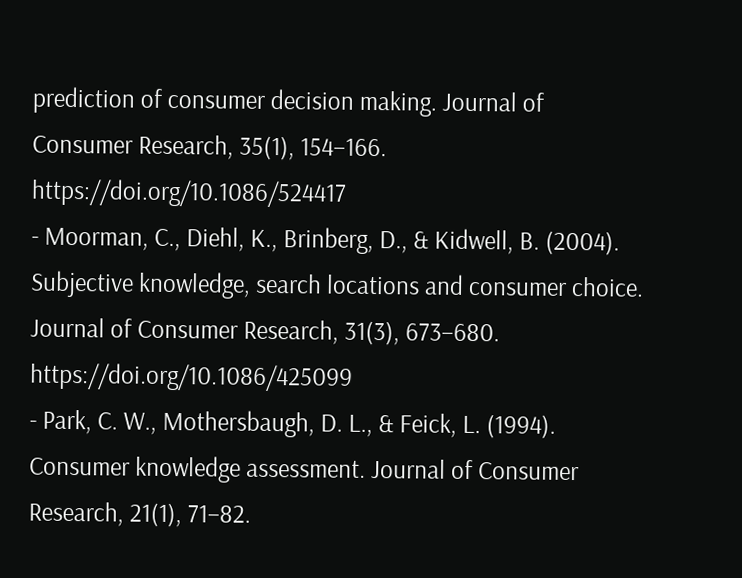prediction of consumer decision making. Journal of Consumer Research, 35(1), 154–166. https://doi.org/10.1086/524417
- Moorman, C., Diehl, K., Brinberg, D., & Kidwell, B. (2004). Subjective knowledge, search locations and consumer choice. Journal of Consumer Research, 31(3), 673–680. https://doi.org/10.1086/425099
- Park, C. W., Mothersbaugh, D. L., & Feick, L. (1994). Consumer knowledge assessment. Journal of Consumer Research, 21(1), 71–82.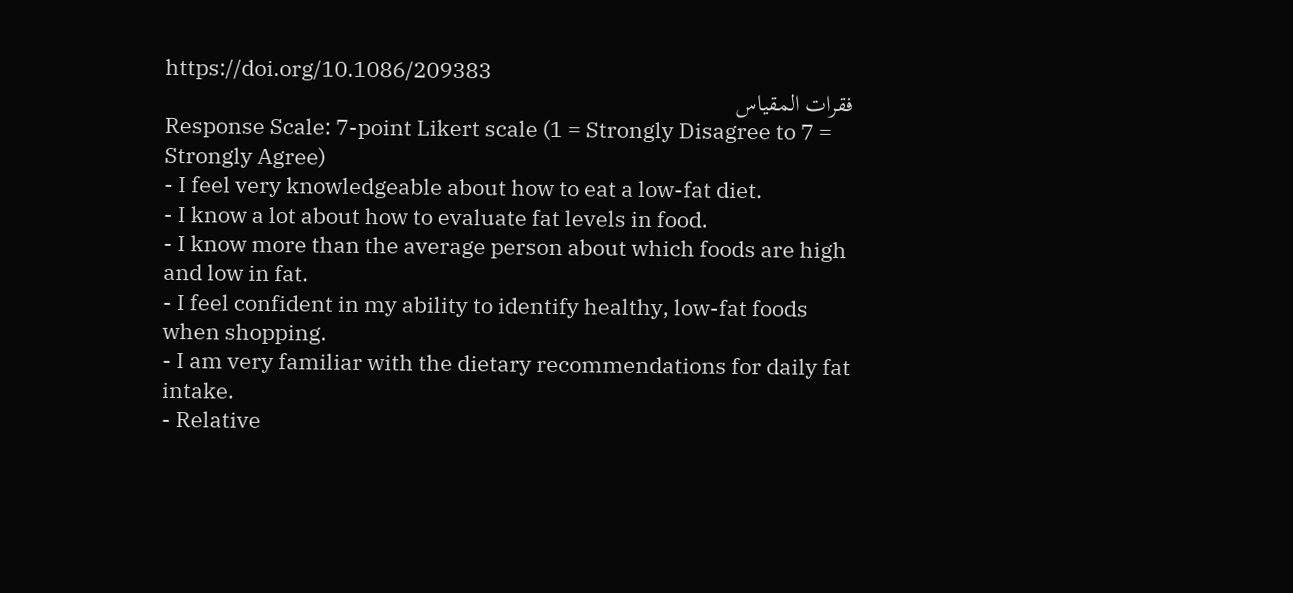https://doi.org/10.1086/209383
فقرات المقياس
Response Scale: 7-point Likert scale (1 = Strongly Disagree to 7 = Strongly Agree)
- I feel very knowledgeable about how to eat a low-fat diet.
- I know a lot about how to evaluate fat levels in food.
- I know more than the average person about which foods are high and low in fat.
- I feel confident in my ability to identify healthy, low-fat foods when shopping.
- I am very familiar with the dietary recommendations for daily fat intake.
- Relative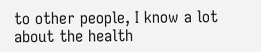to other people, I know a lot about the health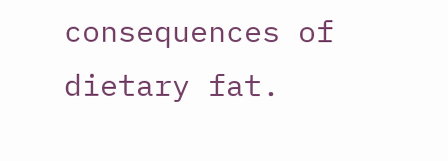consequences of dietary fat.